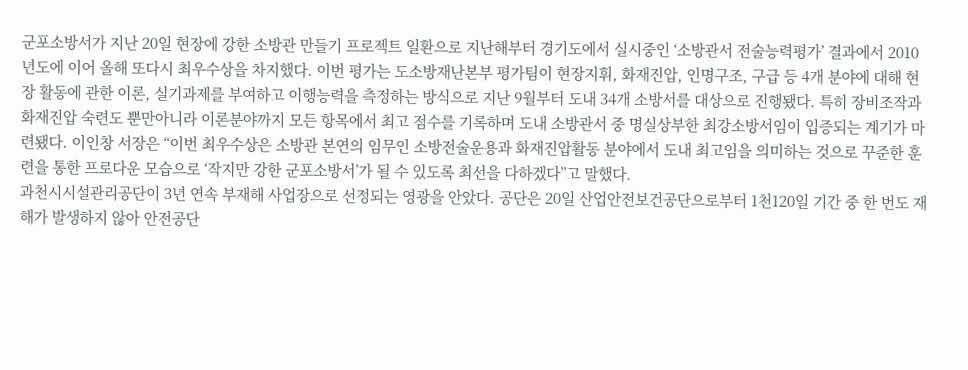군포소방서가 지난 20일 현장에 강한 소방관 만들기 프로젝트 일환으로 지난해부터 경기도에서 실시중인 ‘소방관서 전술능력평가’ 결과에서 2010년도에 이어 올해 또다시 최우수상을 차지했다. 이번 평가는 도소방재난본부 평가팀이 현장지휘, 화재진압, 인명구조, 구급 등 4개 분야에 대해 현장 활동에 관한 이론, 실기과제를 부여하고 이행능력을 측정하는 방식으로 지난 9월부터 도내 34개 소방서를 대상으로 진행됐다. 특히 장비조작과 화재진압 숙련도 뿐만아니라 이론분야까지 모든 항목에서 최고 점수를 기록하며 도내 소방관서 중 명실상부한 최강소방서임이 입증되는 계기가 마련됐다. 이인창 서장은 “이번 최우수상은 소방관 본연의 임무인 소방전술운용과 화재진압활동 분야에서 도내 최고임을 의미하는 것으로 꾸준한 훈련을 통한 프로다운 모습으로 ‘작지만 강한 군포소방서’가 될 수 있도록 최선을 다하겠다”고 말했다.
과천시시설관리공단이 3년 연속 부재해 사업장으로 선정되는 영광을 안았다. 공단은 20일 산업안전보건공단으로부터 1천120일 기간 중 한 번도 재해가 발생하지 않아 안전공단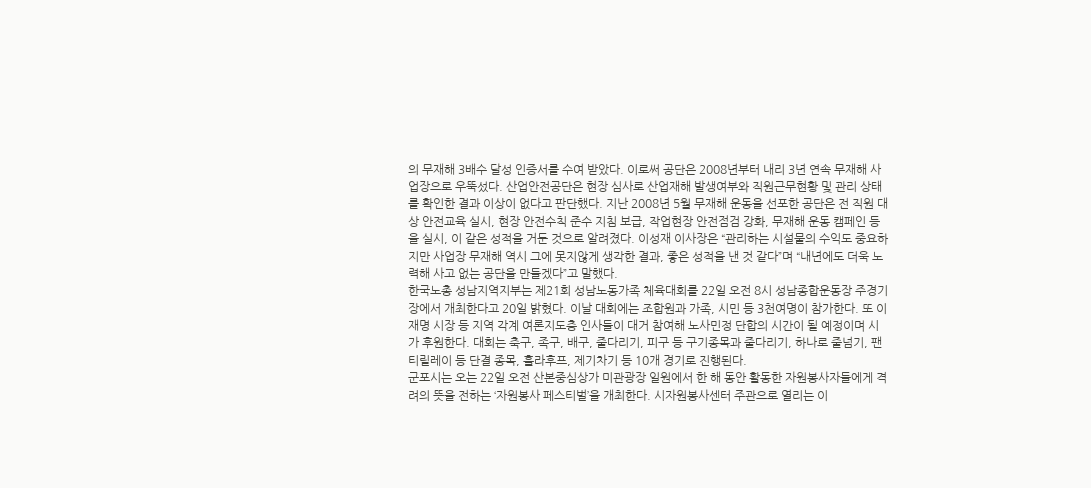의 무재해 3배수 달성 인증서를 수여 받았다. 이로써 공단은 2008년부터 내리 3년 연속 무재해 사업장으로 우뚝섰다. 산업안전공단은 현장 심사로 산업재해 발생여부와 직원근무현황 및 관리 상태를 확인한 결과 이상이 없다고 판단했다. 지난 2008년 5월 무재해 운동을 선포한 공단은 전 직원 대상 안전교육 실시, 현장 안전수칙 준수 지침 보급, 작업현장 안전점검 강화, 무재해 운동 캠페인 등을 실시, 이 같은 성적을 거둔 것으로 알려졌다. 이성재 이사장은 “관리하는 시설물의 수익도 중요하지만 사업장 무재해 역시 그에 못지않게 생각한 결과, 좋은 성적을 낸 것 같다”며 “내년에도 더욱 노력해 사고 없는 공단을 만들겠다”고 말했다.
한국노총 성남지역지부는 제21회 성남노동가족 체육대회를 22일 오전 8시 성남종합운동장 주경기장에서 개최한다고 20일 밝혔다. 이날 대회에는 조합원과 가족, 시민 등 3천여명이 참가한다. 또 이재명 시장 등 지역 각계 여론지도층 인사들이 대거 참여해 노사민정 단합의 시간이 될 예정이며 시가 후원한다. 대회는 축구, 족구, 배구, 줄다리기, 피구 등 구기종목과 줄다리기, 하나로 줄넘기, 팬티릴레이 등 단결 종목, 훌라후프, 제기차기 등 10개 경기로 진행된다.
군포시는 오는 22일 오전 산본중심상가 미관광장 일원에서 한 해 동안 활동한 자원봉사자들에게 격려의 뜻을 전하는 ‘자원봉사 페스티벌’을 개최한다. 시자원봉사센터 주관으로 열리는 이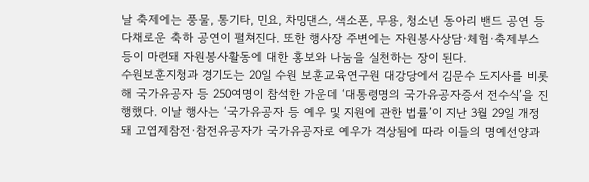날 축제에는 풍물, 통기타, 민요, 차밍댄스, 색소폰, 무용, 청소년 동아리 밴드 공연 등 다채로운 축하 공연이 펼쳐진다. 또한 행사장 주변에는 자원봉사상담·체험·축제부스 등이 마련돼 자원봉사활동에 대한 홍보와 나눔을 실천하는 장이 된다.
수원보훈지청과 경기도는 20일 수원 보훈교육연구원 대강당에서 김문수 도지사를 비롯해 국가유공자 등 250여명이 참석한 가운데 ‘대통령명의 국가유공자증서 전수식’을 진행했다. 이날 행사는 ‘국가유공자 등 예우 및 지원에 관한 법률’이 지난 3월 29일 개정 돼 고엽제참전·참전유공자가 국가유공자로 예우가 격상됨에 따라 이들의 명예선양과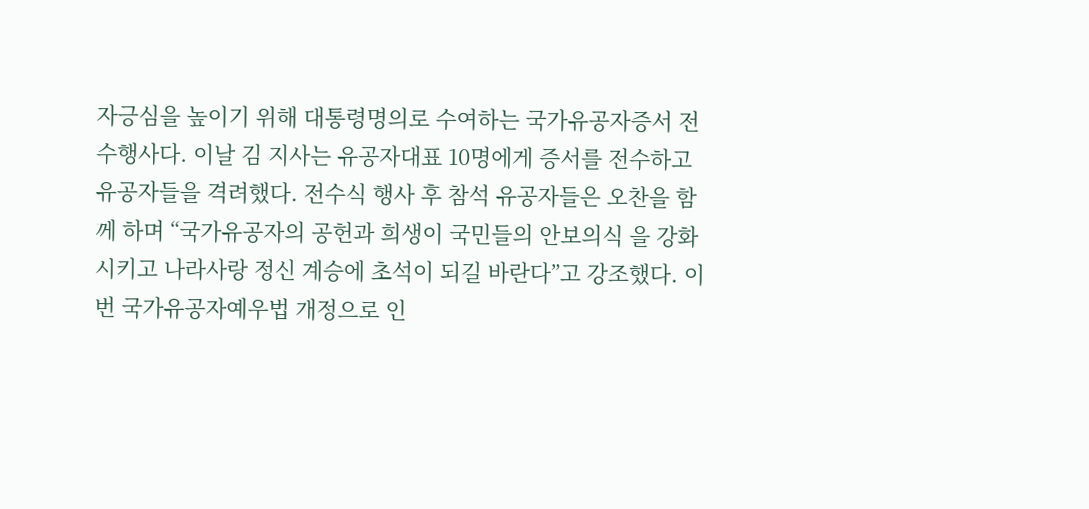자긍심을 높이기 위해 대통령명의로 수여하는 국가유공자증서 전수행사다. 이날 김 지사는 유공자대표 10명에게 증서를 전수하고 유공자들을 격려했다. 전수식 행사 후 참석 유공자들은 오찬을 함께 하며 “국가유공자의 공헌과 희생이 국민들의 안보의식 을 강화시키고 나라사랑 정신 계승에 초석이 되길 바란다”고 강조했다. 이번 국가유공자예우법 개정으로 인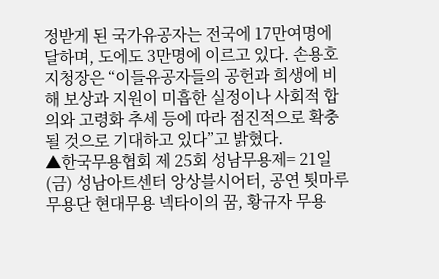정받게 된 국가유공자는 전국에 17만여명에 달하며, 도에도 3만명에 이르고 있다. 손용호 지청장은 “이들유공자들의 공헌과 희생에 비해 보상과 지원이 미흡한 실정이나 사회적 합의와 고령화 추세 등에 따라 점진적으로 확충될 것으로 기대하고 있다”고 밝혔다.
▲한국무용협회 제 25회 성남무용제= 21일(금) 성남아트센터 앙상블시어터, 공연 툇마루무용단 현대무용 넥타이의 꿈, 황규자 무용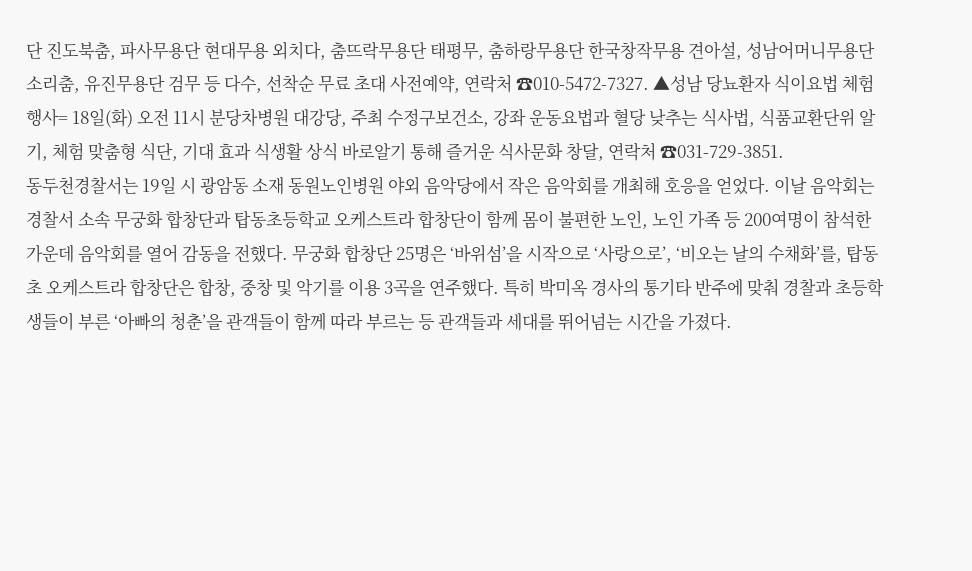단 진도북춤, 파사무용단 현대무용 외치다, 춤뜨락무용단 태평무, 춤하랑무용단 한국창작무용 견아설, 성남어머니무용단 소리춤, 유진무용단 검무 등 다수, 선착순 무료 초대 사전예약, 연락처 ☎010-5472-7327. ▲성남 당뇨환자 식이요법 체험행사= 18일(화) 오전 11시 분당차병원 대강당, 주최 수정구보건소, 강좌 운동요법과 혈당 낮추는 식사법, 식품교환단위 알기, 체험 맞춤형 식단, 기대 효과 식생활 상식 바로알기 통해 즐거운 식사문화 창달, 연락처 ☎031-729-3851.
동두천경찰서는 19일 시 광암동 소재 동원노인병원 야외 음악당에서 작은 음악회를 개최해 호응을 얻었다. 이날 음악회는 경찰서 소속 무궁화 합창단과 탑동초등학교 오케스트라 합창단이 함께 몸이 불편한 노인, 노인 가족 등 200여명이 참석한 가운데 음악회를 열어 감동을 전했다. 무궁화 합창단 25명은 ‘바위섬’을 시작으로 ‘사랑으로’, ‘비오는 날의 수채화’를, 탑동초 오케스트라 합창단은 합창, 중창 및 악기를 이용 3곡을 연주했다. 특히 박미옥 경사의 통기타 반주에 맞춰 경찰과 초등학생들이 부른 ‘아빠의 청춘’을 관객들이 함께 따라 부르는 등 관객들과 세대를 뛰어넘는 시간을 가졌다.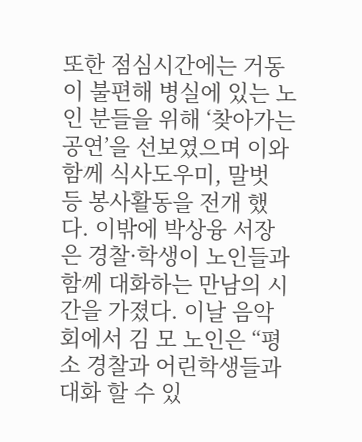또한 점심시간에는 거동이 불편해 병실에 있는 노인 분들을 위해 ‘찾아가는 공연’을 선보였으며 이와 함께 식사도우미, 말벗 등 봉사활동을 전개 했다. 이밖에 박상융 서장은 경찰·학생이 노인들과 함께 대화하는 만남의 시간을 가졌다. 이날 음악회에서 김 모 노인은 “평소 경찰과 어린학생들과 대화 할 수 있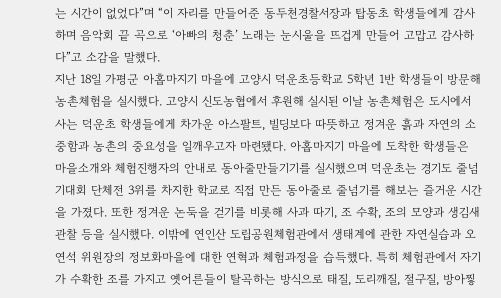는 시간이 없었다”며 “이 자리를 만들어준 동두천경찰서장과 탑동초 학생들에게 감사하며 음악회 끝 곡으로 ‘아빠의 청춘’ 노래는 눈시울을 뜨겁게 만들어 고맙고 감사하다”고 소감을 말했다.
지난 18일 가평군 아홉마지기 마을에 고양시 덕운초등학교 5학년 1반 학생들이 방문해 농촌체험을 실시했다. 고양시 신도농협에서 후원해 실시된 이날 농촌체험은 도시에서 사는 덕운초 학생들에게 차가운 아스팔트, 빌딩보다 따뜻하고 정겨운 흙과 자연의 소중함과 농촌의 중요성을 일깨우고자 마련됐다. 아홉마지기 마을에 도착한 학생들은 마을소개와 체험진행자의 안내로 동아줄만들기기를 실시했으며 덕운초는 경기도 줄넘기대회 단체전 3위를 차지한 학교로 직접 만든 동아줄로 줄넘기를 해보는 즐거운 시간을 가졌다. 또한 정겨운 논둑을 걷기를 비롯해 사과 따기, 조 수확, 조의 모양과 생김새 관찰 등을 실시했다. 이밖에 연인산 도립공원체험관에서 생태계에 관한 자연실습과 오연석 위원장의 정보화마을에 대한 연혁과 체험과정을 습득했다. 특히 체험관에서 자기가 수확한 조를 가지고 옛어른들이 탈곡하는 방식으로 태질, 도리깨질, 절구질, 방아찧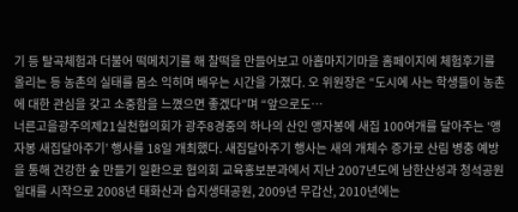기 등 탈곡체험과 더불어 떡메치기를 해 찰떡을 만들어보고 아홉마지기마을 홈페이지에 체험후기를 올리는 등 농촌의 실태를 몸소 익히며 배우는 시간을 가졌다. 오 위원장은 “도시에 사는 학생들이 농촌에 대한 관심을 갖고 소중함을 느꼈으면 좋겠다”며 “앞으로도…
너른고을광주의제21실천협의회가 광주8경중의 하나의 산인 앵자봉에 새집 100여개를 달아주는 ‘앵자봉 새집달아주기’ 행사를 18일 개최했다. 새집달아주기 행사는 새의 개체수 증가로 산림 병충 예방을 통해 건강한 숲 만들기 일환으로 협의회 교육홍보분과에서 지난 2007년도에 남한산성과 청석공원 일대를 시작으로 2008년 태화산과 습지생태공원, 2009년 무갑산, 2010년에는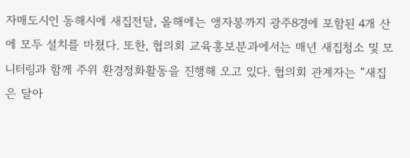자매도시인 동해시에 새집전달, 올해에는 앵자봉까지 광주8경에 포함된 4개 산에 모두 설치를 마쳤다. 또한, 협의회 교육홍보분과에서는 매년 새집청소 및 모니터링과 함께 주위 환경정화활동을 진행해 오고 있다. 협의회 관계자는 “새집은 달아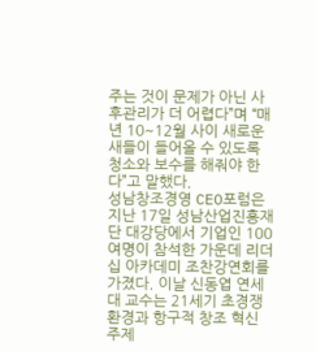주는 것이 문제가 아닌 사후관리가 더 어렵다”며 “매년 10~12월 사이 새로운 새들이 들어올 수 있도록 청소와 보수를 해줘야 한다”고 말했다.
성남창조경영 CEO포럼은 지난 17일 성남산업진흥재단 대강당에서 기업인 100여명이 참석한 가운데 리더십 아카데미 조찬강연회를 가졌다. 이날 신동엽 연세대 교수는 21세기 초경쟁 환경과 항구적 창조 혁신 주제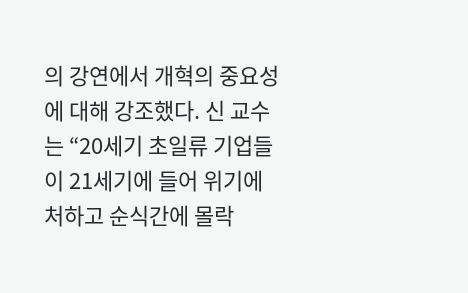의 강연에서 개혁의 중요성에 대해 강조했다. 신 교수는 “20세기 초일류 기업들이 21세기에 들어 위기에 처하고 순식간에 몰락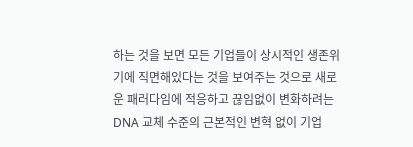하는 것을 보면 모든 기업들이 상시적인 생존위기에 직면해있다는 것을 보여주는 것으로 새로운 패러다임에 적응하고 끊임없이 변화하려는 DNA 교체 수준의 근본적인 변혁 없이 기업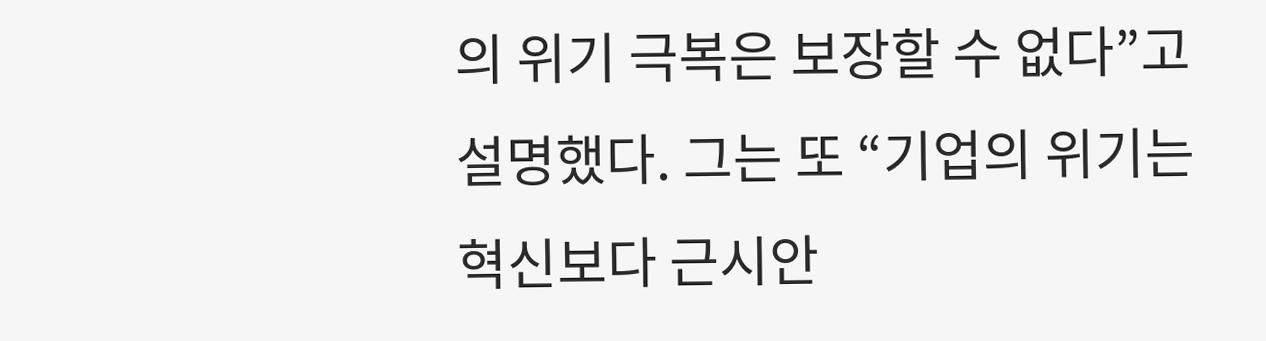의 위기 극복은 보장할 수 없다”고 설명했다. 그는 또 “기업의 위기는 혁신보다 근시안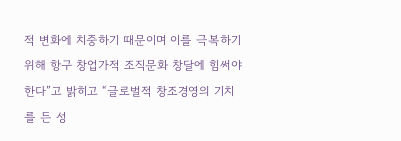적 변화에 치중하기 때문이며 이를 극복하기 위해 항구 창업가적 조직문화 창달에 힘써야 한다”고 밝히고 “글로벌적 창조경영의 기치를 든 성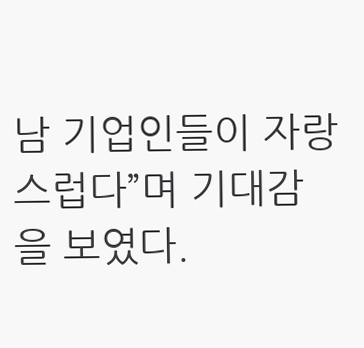남 기업인들이 자랑스럽다”며 기대감을 보였다.